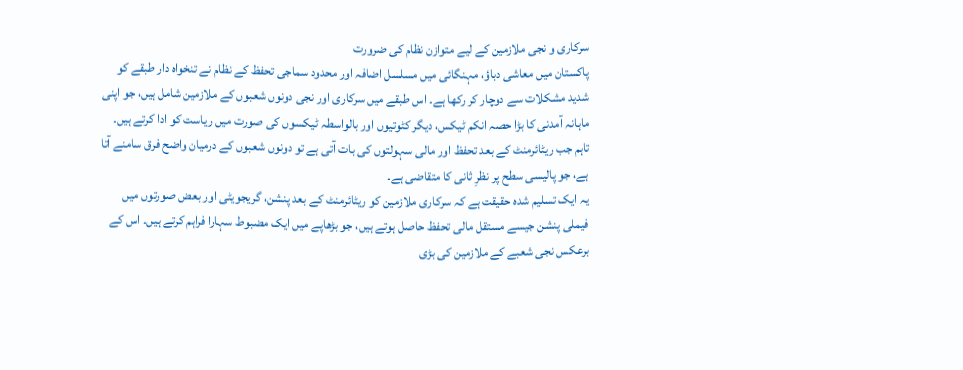سرکاری و نجی ملازمین کے لیے متوازن نظام کی ضرورت
پاکستان میں معاشی دباؤ، مہنگائی میں مسلسل اضافہ اور محدود سماجی تحفظ کے نظام نے تنخواہ دار طبقے کو شدید مشکلات سے دوچار کر رکھا ہے۔ اس طبقے میں سرکاری اور نجی دونوں شعبوں کے ملازمین شامل ہیں، جو اپنی ماہانہ آمدنی کا بڑا حصہ انکم ٹیکس، دیگر کٹوتیوں اور بالواسطہ ٹیکسوں کی صورت میں ریاست کو ادا کرتے ہیں۔ تاہم جب ریٹائرمنٹ کے بعد تحفظ اور مالی سہولتوں کی بات آتی ہے تو دونوں شعبوں کے درمیان واضح فرق سامنے آتا ہے، جو پالیسی سطح پر نظرِ ثانی کا متقاضی ہے۔
یہ ایک تسلیم شدہ حقیقت ہے کہ سرکاری ملازمین کو ریٹائرمنٹ کے بعد پنشن، گریجویٹی اور بعض صورتوں میں فیملی پنشن جیسے مستقل مالی تحفظ حاصل ہوتے ہیں، جو بڑھاپے میں ایک مضبوط سہارا فراہم کرتے ہیں۔ اس کے برعکس نجی شعبے کے ملازمین کی بڑی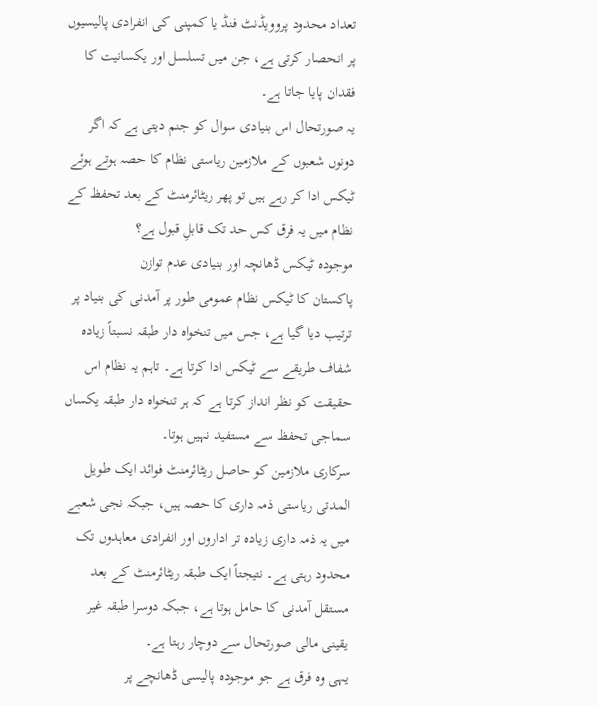تعداد محدود پروویڈنٹ فنڈ یا کمپنی کی انفرادی پالیسیوں پر انحصار کرتی ہے، جن میں تسلسل اور یکسانیت کا فقدان پایا جاتا ہے۔
یہ صورتحال اس بنیادی سوال کو جنم دیتی ہے کہ اگر دونوں شعبوں کے ملازمین ریاستی نظام کا حصہ ہوتے ہوئے ٹیکس ادا کر رہے ہیں تو پھر ریٹائرمنٹ کے بعد تحفظ کے نظام میں یہ فرق کس حد تک قابلِ قبول ہے؟
موجودہ ٹیکس ڈھانچہ اور بنیادی عدم توازن
پاکستان کا ٹیکس نظام عمومی طور پر آمدنی کی بنیاد پر ترتیب دیا گیا ہے، جس میں تنخواہ دار طبقہ نسبتاً زیادہ شفاف طریقے سے ٹیکس ادا کرتا ہے۔ تاہم یہ نظام اس حقیقت کو نظر انداز کرتا ہے کہ ہر تنخواہ دار طبقہ یکساں سماجی تحفظ سے مستفید نہیں ہوتا۔
سرکاری ملازمین کو حاصل ریٹائرمنٹ فوائد ایک طویل المدتی ریاستی ذمہ داری کا حصہ ہیں، جبکہ نجی شعبے میں یہ ذمہ داری زیادہ تر اداروں اور انفرادی معاہدوں تک محدود رہتی ہے۔ نتیجتاً ایک طبقہ ریٹائرمنٹ کے بعد مستقل آمدنی کا حامل ہوتا ہے، جبکہ دوسرا طبقہ غیر یقینی مالی صورتحال سے دوچار رہتا ہے۔
یہی وہ فرق ہے جو موجودہ پالیسی ڈھانچے پر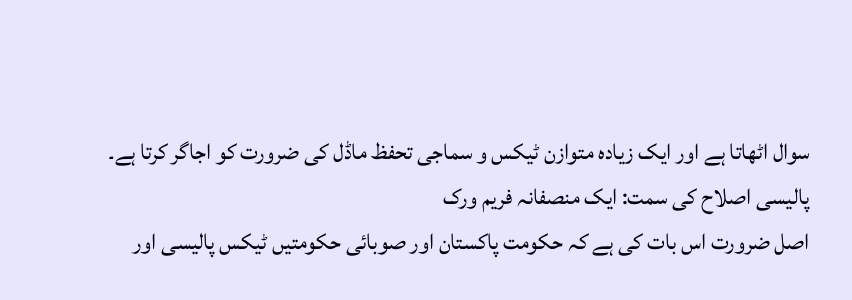سوال اٹھاتا ہے اور ایک زیادہ متوازن ٹیکس و سماجی تحفظ ماڈل کی ضرورت کو اجاگر کرتا ہے۔
پالیسی اصلاح کی سمت: ایک منصفانہ فریم ورک
اصل ضرورت اس بات کی ہے کہ حکومت پاکستان اور صوبائی حکومتیں ٹیکس پالیسی اور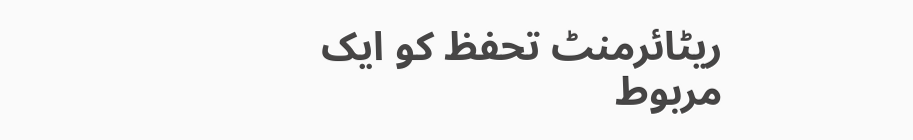ریٹائرمنٹ تحفظ کو ایک مربوط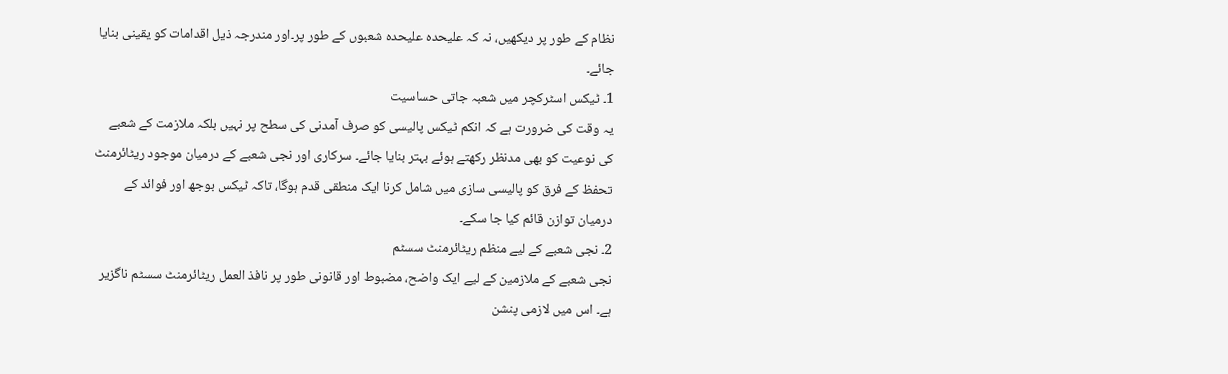نظام کے طور پر دیکھیں، نہ کہ علیحدہ علیحدہ شعبوں کے طور پر۔اور مندرجہ ذیل اقدامات کو یقینی بنایا جائے۔
1۔ ٹیکس اسٹرکچر میں شعبہ جاتی حساسیت
یہ وقت کی ضرورت ہے کہ انکم ٹیکس پالیسی کو صرف آمدنی کی سطح پر نہیں بلکہ ملازمت کے شعبے کی نوعیت کو بھی مدنظر رکھتے ہوئے بہتر بنایا جائے۔ سرکاری اور نجی شعبے کے درمیان موجود ریٹائرمنٹ تحفظ کے فرق کو پالیسی سازی میں شامل کرنا ایک منطقی قدم ہوگا، تاکہ ٹیکس بوجھ اور فوائد کے درمیان توازن قائم کیا جا سکے۔
2۔ نجی شعبے کے لیے منظم ریٹائرمنٹ سسٹم
نجی شعبے کے ملازمین کے لیے ایک واضح، مضبوط اور قانونی طور پر نافذ العمل ریٹائرمنٹ سسٹم ناگزیر ہے۔ اس میں لازمی پنشن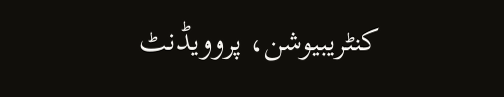کنٹریبیوشن، پروویڈنٹ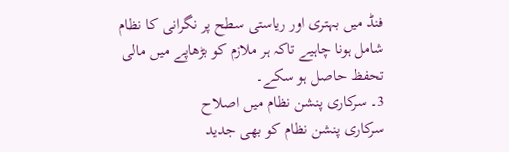فنڈ میں بہتری اور ریاستی سطح پر نگرانی کا نظام شامل ہونا چاہیے تاکہ ہر ملازم کو بڑھاپے میں مالی تحفظ حاصل ہو سکے۔
3۔ سرکاری پنشن نظام میں اصلاح
سرکاری پنشن نظام کو بھی جدید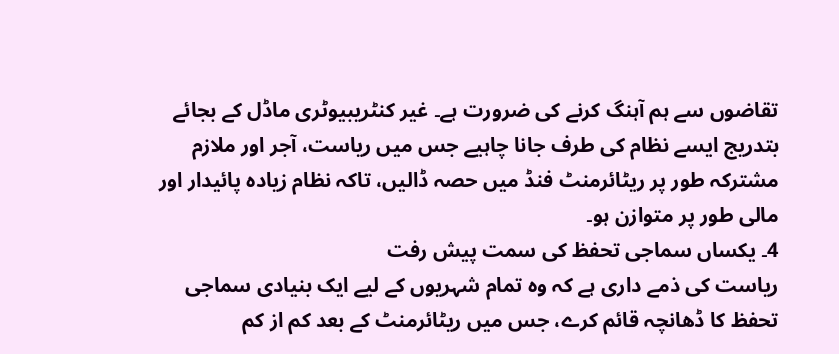تقاضوں سے ہم آہنگ کرنے کی ضرورت ہے۔ غیر کنٹریبیوٹری ماڈل کے بجائے بتدریج ایسے نظام کی طرف جانا چاہیے جس میں ریاست، آجر اور ملازم مشترکہ طور پر ریٹائرمنٹ فنڈ میں حصہ ڈالیں، تاکہ نظام زیادہ پائیدار اور مالی طور پر متوازن ہو۔
4۔ یکساں سماجی تحفظ کی سمت پیش رفت
ریاست کی ذمے داری ہے کہ وہ تمام شہریوں کے لیے ایک بنیادی سماجی تحفظ کا ڈھانچہ قائم کرے، جس میں ریٹائرمنٹ کے بعد کم از کم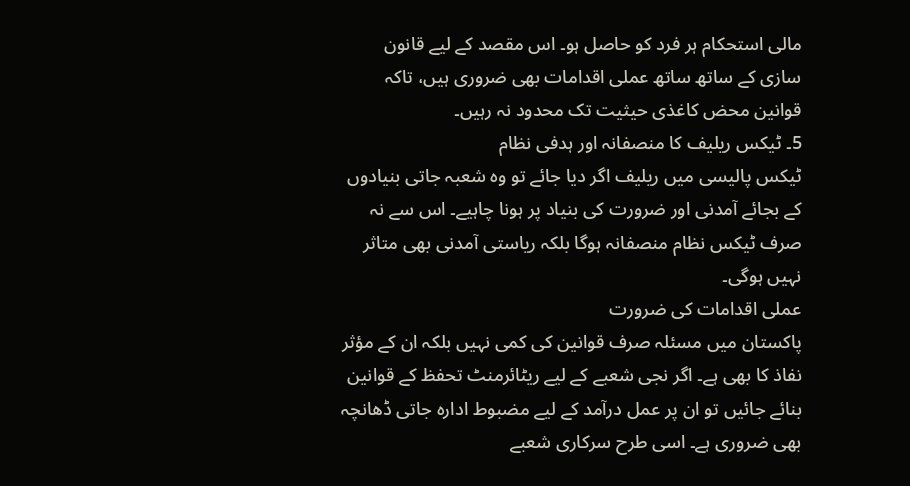مالی استحکام ہر فرد کو حاصل ہو۔ اس مقصد کے لیے قانون سازی کے ساتھ ساتھ عملی اقدامات بھی ضروری ہیں، تاکہ قوانین محض کاغذی حیثیت تک محدود نہ رہیں۔
5۔ ٹیکس ریلیف کا منصفانہ اور ہدفی نظام
ٹیکس پالیسی میں ریلیف اگر دیا جائے تو وہ شعبہ جاتی بنیادوں کے بجائے آمدنی اور ضرورت کی بنیاد پر ہونا چاہیے۔ اس سے نہ صرف ٹیکس نظام منصفانہ ہوگا بلکہ ریاستی آمدنی بھی متاثر نہیں ہوگی۔
عملی اقدامات کی ضرورت
پاکستان میں مسئلہ صرف قوانین کی کمی نہیں بلکہ ان کے مؤثر نفاذ کا بھی ہے۔ اگر نجی شعبے کے لیے ریٹائرمنٹ تحفظ کے قوانین بنائے جائیں تو ان پر عمل درآمد کے لیے مضبوط ادارہ جاتی ڈھانچہ بھی ضروری ہے۔ اسی طرح سرکاری شعبے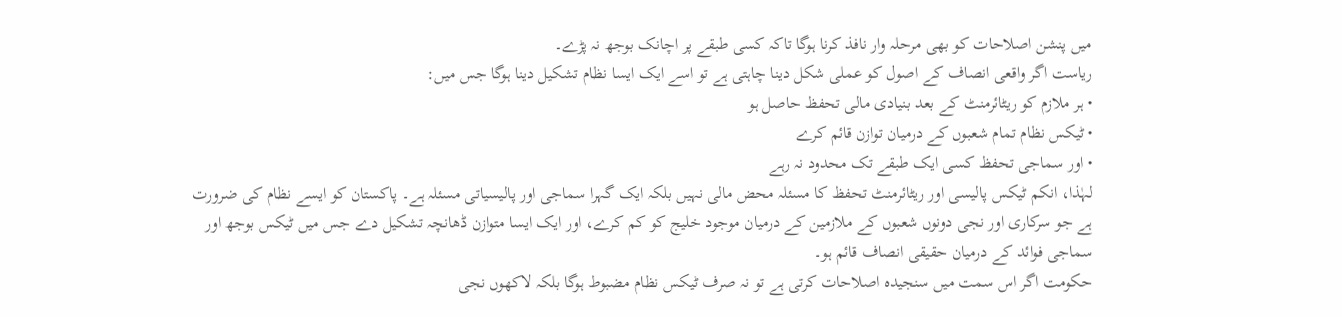میں پنشن اصلاحات کو بھی مرحلہ وار نافذ کرنا ہوگا تاکہ کسی طبقے پر اچانک بوجھ نہ پڑے۔
ریاست اگر واقعی انصاف کے اصول کو عملی شکل دینا چاہتی ہے تو اسے ایک ایسا نظام تشکیل دینا ہوگا جس میں:
• ہر ملازم کو ریٹائرمنٹ کے بعد بنیادی مالی تحفظ حاصل ہو
• ٹیکس نظام تمام شعبوں کے درمیان توازن قائم کرے
• اور سماجی تحفظ کسی ایک طبقے تک محدود نہ رہے
لہٰذا، انکم ٹیکس پالیسی اور ریٹائرمنٹ تحفظ کا مسئلہ محض مالی نہیں بلکہ ایک گہرا سماجی اور پالیسیاتی مسئلہ ہے۔ پاکستان کو ایسے نظام کی ضرورت ہے جو سرکاری اور نجی دونوں شعبوں کے ملازمین کے درمیان موجود خلیج کو کم کرے، اور ایک ایسا متوازن ڈھانچہ تشکیل دے جس میں ٹیکس بوجھ اور سماجی فوائد کے درمیان حقیقی انصاف قائم ہو۔
حکومت اگر اس سمت میں سنجیدہ اصلاحات کرتی ہے تو نہ صرف ٹیکس نظام مضبوط ہوگا بلکہ لاکھوں نجی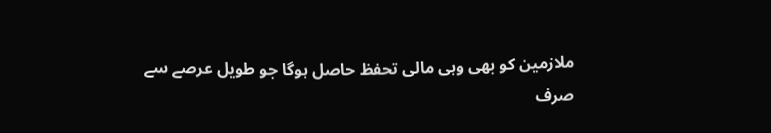ملازمین کو بھی وہی مالی تحفظ حاصل ہوگا جو طویل عرصے سے صرف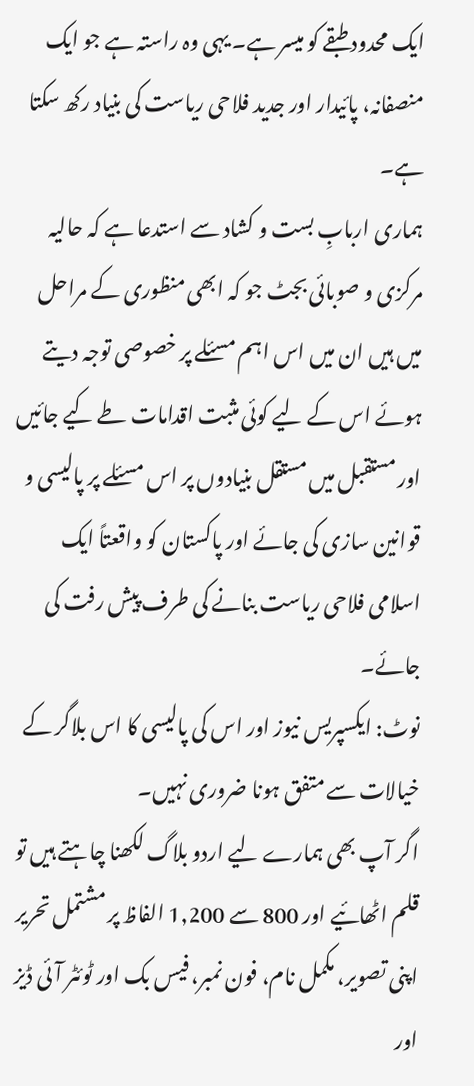ایک محدود طبقے کو میسر ہے۔ یہی وہ راستہ ہے جو ایک منصفانہ، پائیدار اور جدید فلاحی ریاست کی بنیاد رکھ سکتا ہے۔
ہماری اربابِ بست و کشاد سے استدعا ہے کہ حالیہ مرکزی و صوبائی بجٹ جو کہ ابھی منظوری کے مراحل میں ہیں ان میں اس اہم مسئلے پر خصوصی توجہ دیتے ہوئے اس کے لیے کوئی مثبت اقدامات طے کیے جائیں اور مستقبل میں مستقل بنیادوں پر اس مسئلے پر پالیسی و قوانین سازی کی جائے اور پاکستان کو واقعتاً ایک اسلامی فلاحی ریاست بنانے کی طرف پیش رفت کی جائے۔
نوٹ: ایکسپریس نیوز اور اس کی پالیسی کا اس بلاگر کے خیالات سے متفق ہونا ضروری نہیں۔
اگر آپ بھی ہمارے لیے اردو بلاگ لکھنا چاہتے ہیں تو قلم اٹھائیے اور 800 سے 1,200 الفاظ پر مشتمل تحریر اپنی تصویر، مکمل نام، فون نمبر، فیس بک اور ٹوئٹر آئی ڈیز اور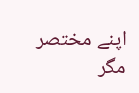اپنے مختصر مگر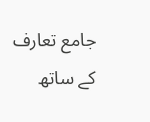جامع تعارف کے ساتھ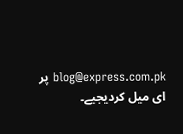blog@express.com.pk پر ای میل کردیجیے۔